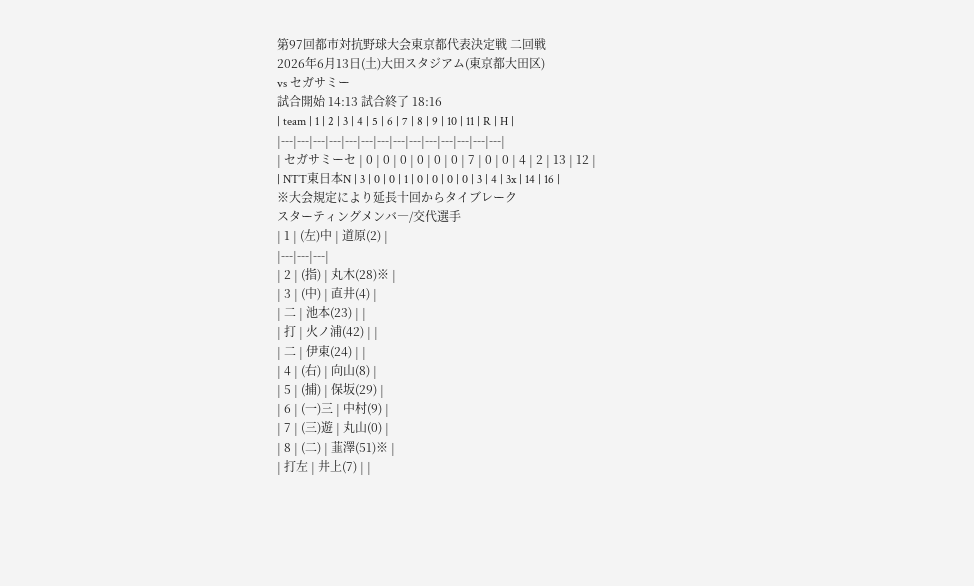第97回都市対抗野球大会東京都代表決定戦 二回戦
2026年6月13日(土)大田スタジアム(東京都大田区)
vs セガサミー
試合開始 14:13 試合終了 18:16
| team | 1 | 2 | 3 | 4 | 5 | 6 | 7 | 8 | 9 | 10 | 11 | R | H |
|---|---|---|---|---|---|---|---|---|---|---|---|---|---|
| セガサミーセ | 0 | 0 | 0 | 0 | 0 | 0 | 7 | 0 | 0 | 4 | 2 | 13 | 12 |
| NTT東日本N | 3 | 0 | 0 | 1 | 0 | 0 | 0 | 0 | 3 | 4 | 3x | 14 | 16 |
※大会規定により延長十回からタイブレーク
スターティングメンバ―/交代選手
| 1 | (左)中 | 道原(2) |
|---|---|---|
| 2 | (指) | 丸木(28)※ |
| 3 | (中) | 直井(4) |
| 二 | 池本(23) | |
| 打 | 火ノ浦(42) | |
| 二 | 伊東(24) | |
| 4 | (右) | 向山(8) |
| 5 | (捕) | 保坂(29) |
| 6 | (一)三 | 中村(9) |
| 7 | (三)遊 | 丸山(0) |
| 8 | (二) | 韮澤(51)※ |
| 打左 | 井上(7) | |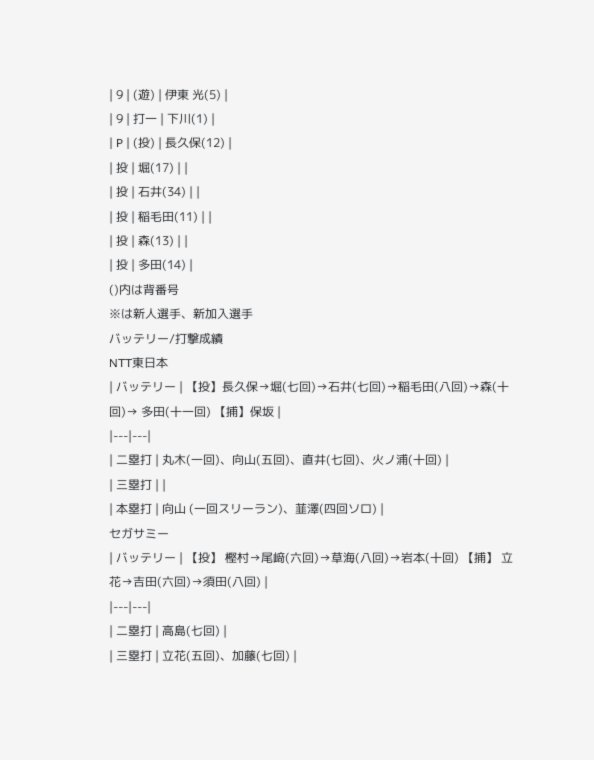| 9 | (遊) | 伊東 光(5) |
| 9 | 打一 | 下川(1) |
| P | (投) | 長久保(12) |
| 投 | 堀(17) | |
| 投 | 石井(34) | |
| 投 | 稲毛田(11) | |
| 投 | 森(13) | |
| 投 | 多田(14) |
()内は背番号
※は新人選手、新加入選手
バッテリー/打撃成績
NTT東日本
| バッテリー | 【投】長久保→堀(七回)→石井(七回)→稲毛田(八回)→森(十回)→ 多田(十一回) 【捕】保坂 |
|---|---|
| 二塁打 | 丸木(一回)、向山(五回)、直井(七回)、火ノ浦(十回) |
| 三塁打 | |
| 本塁打 | 向山 (一回スリーラン)、韮澤(四回ソロ) |
セガサミー
| バッテリー | 【投】 樫村→尾﨑(六回)→草海(八回)→岩本(十回) 【捕】 立花→吉田(六回)→須田(八回) |
|---|---|
| 二塁打 | 高島(七回) |
| 三塁打 | 立花(五回)、加藤(七回) |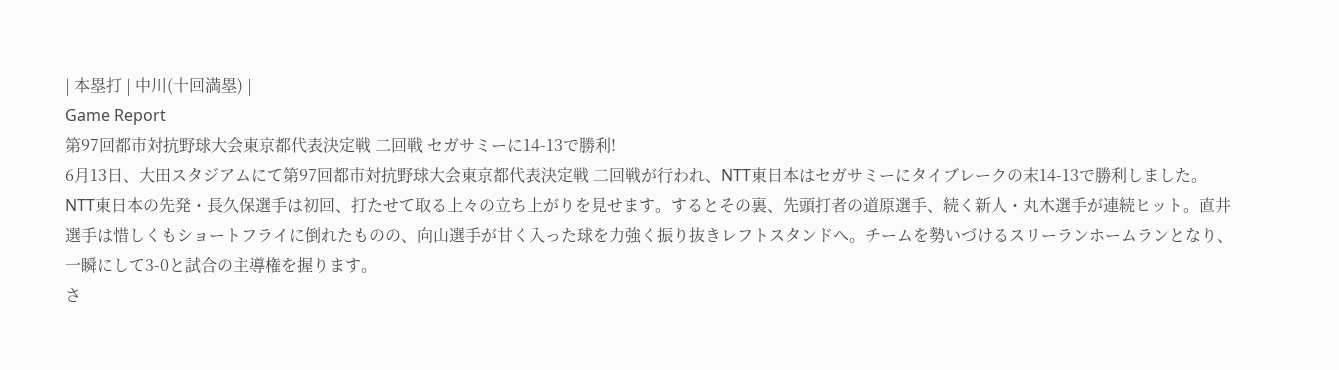| 本塁打 | 中川(十回満塁) |
Game Report
第97回都市対抗野球大会東京都代表決定戦 二回戦 セガサミーに14-13で勝利!
6月13日、大田スタジアムにて第97回都市対抗野球大会東京都代表決定戦 二回戦が行われ、NTT東日本はセガサミーにタイブレークの末14-13で勝利しました。
NTT東日本の先発・長久保選手は初回、打たせて取る上々の立ち上がりを見せます。するとその裏、先頭打者の道原選手、続く新人・丸木選手が連続ヒット。直井選手は惜しくもショートフライに倒れたものの、向山選手が甘く入った球を力強く振り抜きレフトスタンドへ。チームを勢いづけるスリーランホームランとなり、一瞬にして3-0と試合の主導権を握ります。
さ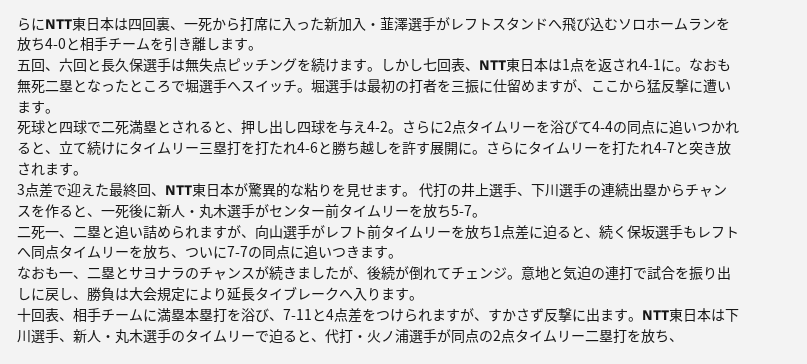らにNTT東日本は四回裏、一死から打席に入った新加入・韮澤選手がレフトスタンドへ飛び込むソロホームランを放ち4-0と相手チームを引き離します。
五回、六回と長久保選手は無失点ピッチングを続けます。しかし七回表、NTT東日本は1点を返され4-1に。なおも無死二塁となったところで堀選手へスイッチ。堀選手は最初の打者を三振に仕留めますが、ここから猛反撃に遭います。
死球と四球で二死満塁とされると、押し出し四球を与え4-2。さらに2点タイムリーを浴びて4-4の同点に追いつかれると、立て続けにタイムリー三塁打を打たれ4-6と勝ち越しを許す展開に。さらにタイムリーを打たれ4-7と突き放されます。
3点差で迎えた最終回、NTT東日本が驚異的な粘りを見せます。 代打の井上選手、下川選手の連続出塁からチャンスを作ると、一死後に新人・丸木選手がセンター前タイムリーを放ち5-7。
二死一、二塁と追い詰められますが、向山選手がレフト前タイムリーを放ち1点差に迫ると、続く保坂選手もレフトへ同点タイムリーを放ち、ついに7-7の同点に追いつきます。
なおも一、二塁とサヨナラのチャンスが続きましたが、後続が倒れてチェンジ。意地と気迫の連打で試合を振り出しに戻し、勝負は大会規定により延長タイブレークへ入ります。
十回表、相手チームに満塁本塁打を浴び、7-11と4点差をつけられますが、すかさず反撃に出ます。NTT東日本は下川選手、新人・丸木選手のタイムリーで迫ると、代打・火ノ浦選手が同点の2点タイムリー二塁打を放ち、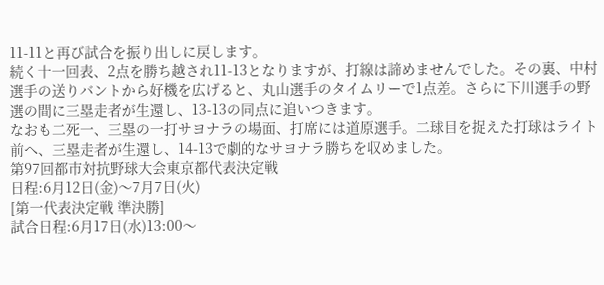11-11と再び試合を振り出しに戻します。
続く十一回表、2点を勝ち越され11-13となりますが、打線は諦めませんでした。その裏、中村選手の送りバントから好機を広げると、丸山選手のタイムリーで1点差。さらに下川選手の野選の間に三塁走者が生還し、13-13の同点に追いつきます。
なおも二死一、三塁の一打サヨナラの場面、打席には道原選手。二球目を捉えた打球はライト前へ、三塁走者が生還し、14-13で劇的なサヨナラ勝ちを収めました。
第97回都市対抗野球大会東京都代表決定戦
日程:6月12日(金)〜7月7日(火)
[第一代表決定戦 準決勝]
試合日程:6月17日(水)13:00〜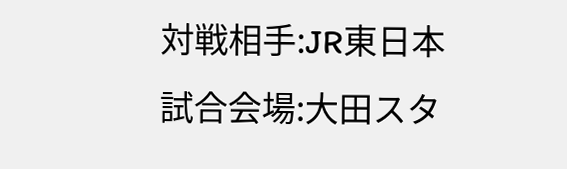対戦相手:JR東日本
試合会場:大田スタ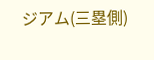ジアム(三塁側)